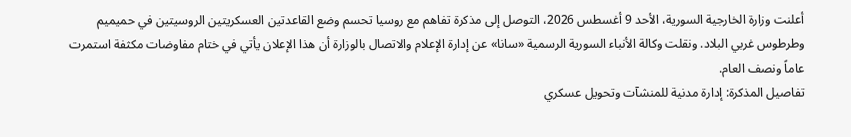أعلنت وزارة الخارجية السورية، الأحد 9 أغسطس 2026، التوصل إلى مذكرة تفاهم مع روسيا تحسم وضع القاعدتين العسكريتين الروسيتين في حميميم وطرطوس غربي البلاد. ونقلت وكالة الأنباء السورية الرسمية «سانا» عن إدارة الإعلام والاتصال بالوزارة أن هذا الإعلان يأتي في ختام مفاوضات مكثفة استمرت عاماً ونصف العام.
تفاصيل المذكرة: إدارة مدنية للمنشآت وتحويل عسكري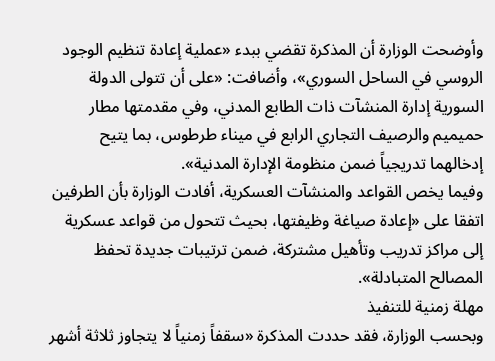وأوضحت الوزارة أن المذكرة تقضي ببدء «عملية إعادة تنظيم الوجود الروسي في الساحل السوري»، وأضافت: «على أن تتولى الدولة السورية إدارة المنشآت ذات الطابع المدني، وفي مقدمتها مطار حميميم والرصيف التجاري الرابع في ميناء طرطوس، بما يتيح إدخالهما تدريجياً ضمن منظومة الإدارة المدنية».
وفيما يخص القواعد والمنشآت العسكرية، أفادت الوزارة بأن الطرفين اتفقا على «إعادة صياغة وظيفتها، بحيث تتحول من قواعد عسكرية إلى مراكز تدريب وتأهيل مشتركة، ضمن ترتيبات جديدة تحفظ المصالح المتبادلة».
مهلة زمنية للتنفيذ
وبحسب الوزارة، فقد حددت المذكرة «سقفاً زمنياً لا يتجاوز ثلاثة أشهر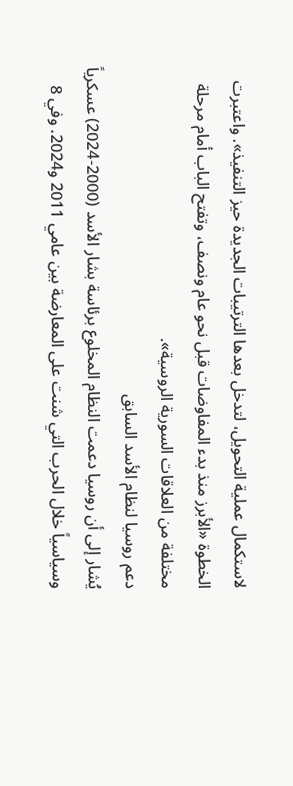لاستكمال عملية التحويل، لتدخل بعدها الترتيبات الجديدة حيز التنفيذ». واعتبرت الخطوة «الأبرز منذ بدء المفاوضات قبل نحو عام ونصف، وتفتح الباب أمام مرحلة مختلفة من العلاقات السورية الروسية».
دعم روسيا لنظام الأسد السابق
يُشار إلى أن روسيا دعمت النظام المخلوع برئاسة بشار الأسد (2000-2024) عسكرياً وسياسياً خلال الحرب التي شنت على المعارضة بين عامي 2011 و2024. وفي 8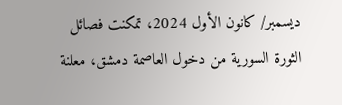ديسمبر/ كانون الأول 2024، تمكنت فصائل الثورة السورية من دخول العاصمة دمشق، معلنة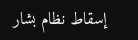إسقاط نظام بشار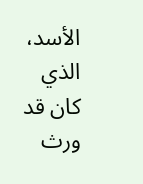الأسد، الذي كان قد ورث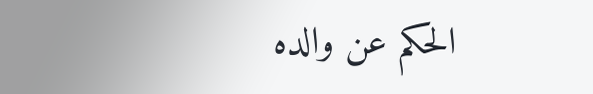الحكم عن والده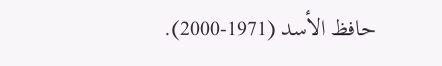حافظ الأسد (1971-2000).